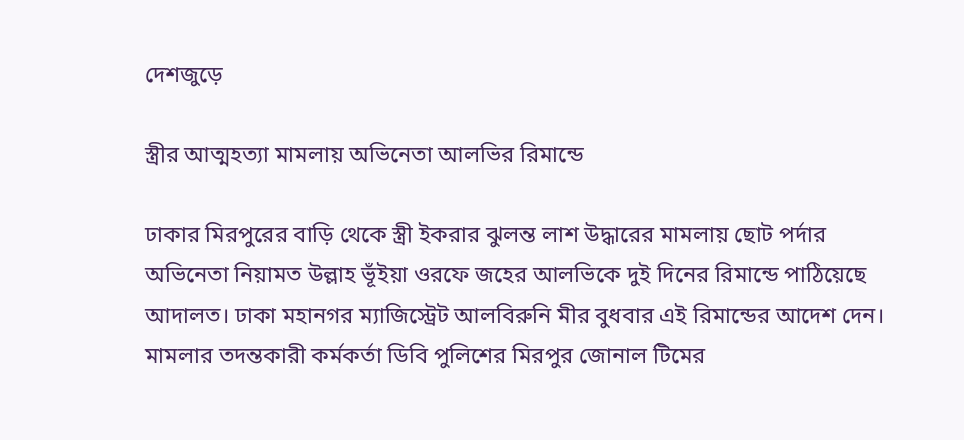দেশজুড়ে

স্ত্রীর আত্মহত্যা মামলায় অভিনেতা আলভির রিমান্ডে

ঢাকার মিরপুরের বাড়ি থেকে স্ত্রী ইকরার ঝুলন্ত লাশ উদ্ধারের মামলায় ছোট পর্দার অভিনেতা নিয়ামত উল্লাহ ভূঁইয়া ওরফে জহের আলভিকে দুই দিনের রিমান্ডে পাঠিয়েছে আদালত। ঢাকা মহানগর ম্যাজিস্ট্রেট আলবিরুনি মীর বুধবার এই রিমান্ডের আদেশ দেন। মামলার তদন্তকারী কর্মকর্তা ডিবি পুলিশের মিরপুর জোনাল টিমের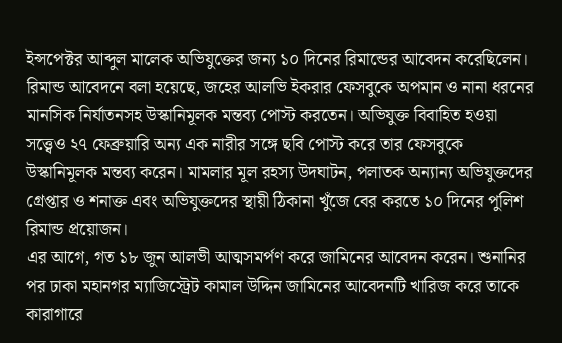ইন্সপেক্টর আব্দুল মালেক অভিযুক্তের জন্য ১০ দিনের রিমান্ডের আবেদন করেছিলেন।
রিমান্ড আবেদনে বলা হয়েছে, জহের আলভি ইকরার ফেসবুকে অপমান ও নানা ধরনের মানসিক নির্যাতনসহ উস্কানিমূলক মন্তব্য পোস্ট করতেন। অভিযুক্ত বিবাহিত হওয়া সত্ত্বেও ২৭ ফেব্রুয়ারি অন্য এক নারীর সঙ্গে ছবি পোস্ট করে তার ফেসবুকে উস্কানিমূলক মন্তব্য করেন। মামলার মূল রহস্য উদঘাটন, পলাতক অন্যান্য অভিযুক্তদের গ্রেপ্তার ও শনাক্ত এবং অভিযুক্তদের স্থায়ী ঠিকানা খুঁজে বের করতে ১০ দিনের পুলিশ রিমান্ড প্রয়োজন।
এর আগে, গত ১৮ জুন আলভী আত্মসমর্পণ করে জামিনের আবেদন করেন। শুনানির পর ঢাকা মহানগর ম্যাজিস্ট্রেট কামাল উদ্দিন জামিনের আবেদনটি খারিজ করে তাকে কারাগারে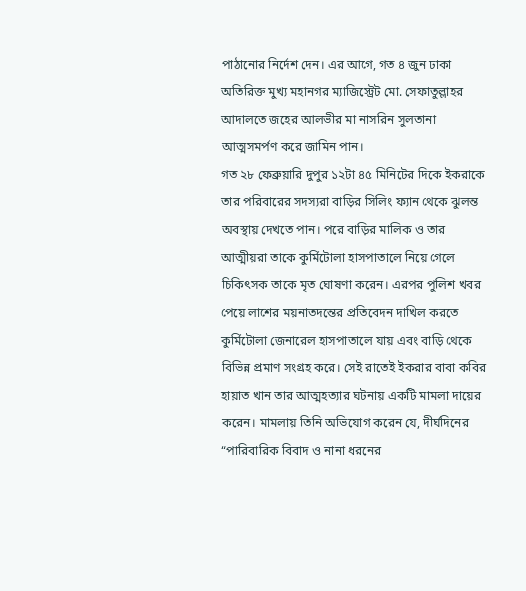পাঠানোর নির্দেশ দেন। এর আগে, গত ৪ জুন ঢাকা অতিরিক্ত মুখ্য মহানগর ম্যাজিস্ট্রেট মো. সেফাতুল্লাহর আদালতে জহের আলভীর মা নাসরিন সুলতানা আত্মসমর্পণ করে জামিন পান।
গত ২৮ ফেব্রুয়ারি দুপুর ১২টা ৪৫ মিনিটের দিকে ইকরাকে তার পরিবারের সদস্যরা বাড়ির সিলিং ফ্যান থেকে ঝুলন্ত অবস্থায় দেখতে পান। পরে বাড়ির মালিক ও তার আত্মীয়রা তাকে কুর্মিটোলা হাসপাতালে নিয়ে গেলে চিকিৎসক তাকে মৃত ঘোষণা করেন। এরপর পুলিশ খবর পেয়ে লাশের ময়নাতদন্তের প্রতিবেদন দাখিল করতে কুর্মিটোলা জেনারেল হাসপাতালে যায় এবং বাড়ি থেকে বিভিন্ন প্রমাণ সংগ্রহ করে। সেই রাতেই ইকরার বাবা কবির হায়াত খান তার আত্মহত্যার ঘটনায় একটি মামলা দায়ের করেন। মামলায় তিনি অভিযোগ করেন যে, দীর্ঘদিনের “পারিবারিক বিবাদ ও নানা ধরনের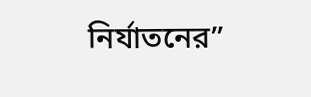নির্যাতনের”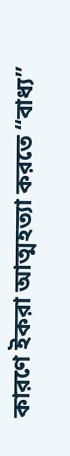কারণে ইকরা আত্মহত্যা করতে “বাধ্য”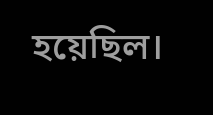হয়েছিল।